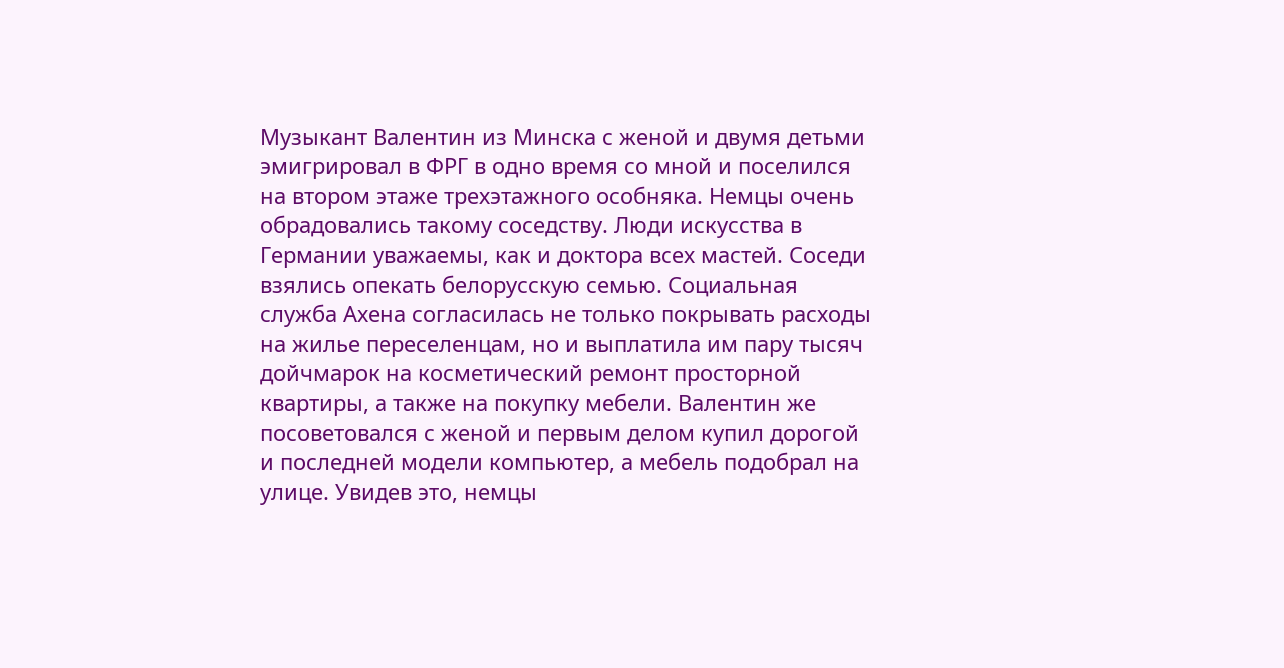Музыкант Валентин из Минска с женой и двумя детьми эмигрировал в ФРГ в одно время со мной и поселился на втором этаже трехэтажного особняка. Немцы очень обрадовались такому соседству. Люди искусства в Германии уважаемы, как и доктора всех мастей. Соседи взялись опекать белорусскую семью. Социальная служба Ахена согласилась не только покрывать расходы на жилье переселенцам, но и выплатила им пару тысяч дойчмарок на косметический ремонт просторной квартиры, а также на покупку мебели. Валентин же посоветовался с женой и первым делом купил дорогой и последней модели компьютер, а мебель подобрал на улице. Увидев это, немцы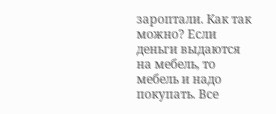зароптали. Как так можно? Если деньги выдаются на мебель, то мебель и надо покупать. Все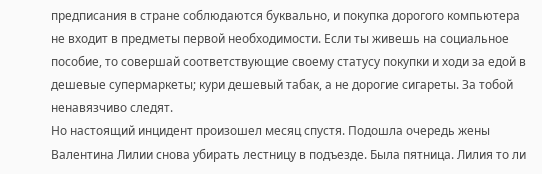предписания в стране соблюдаются буквально, и покупка дорогого компьютера не входит в предметы первой необходимости. Если ты живешь на социальное пособие, то совершай соответствующие своему статусу покупки и ходи за едой в дешевые супермаркеты; кури дешевый табак, а не дорогие сигареты. За тобой ненавязчиво следят.
Но настоящий инцидент произошел месяц спустя. Подошла очередь жены Валентина Лилии снова убирать лестницу в подъезде. Была пятница. Лилия то ли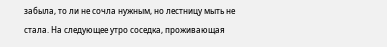забыла, то ли не сочла нужным, но лестницу мыть не стала. На следующее утро соседка, проживающая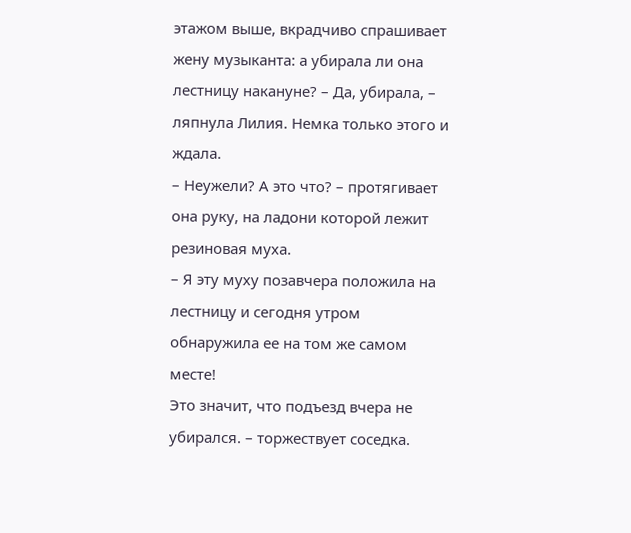этажом выше, вкрадчиво спрашивает жену музыканта: а убирала ли она лестницу накануне? – Да, убирала, – ляпнула Лилия. Немка только этого и ждала.
– Неужели? А это что? – протягивает она руку, на ладони которой лежит резиновая муха.
– Я эту муху позавчера положила на лестницу и сегодня утром обнаружила ее на том же самом месте!
Это значит, что подъезд вчера не убирался. – торжествует соседка.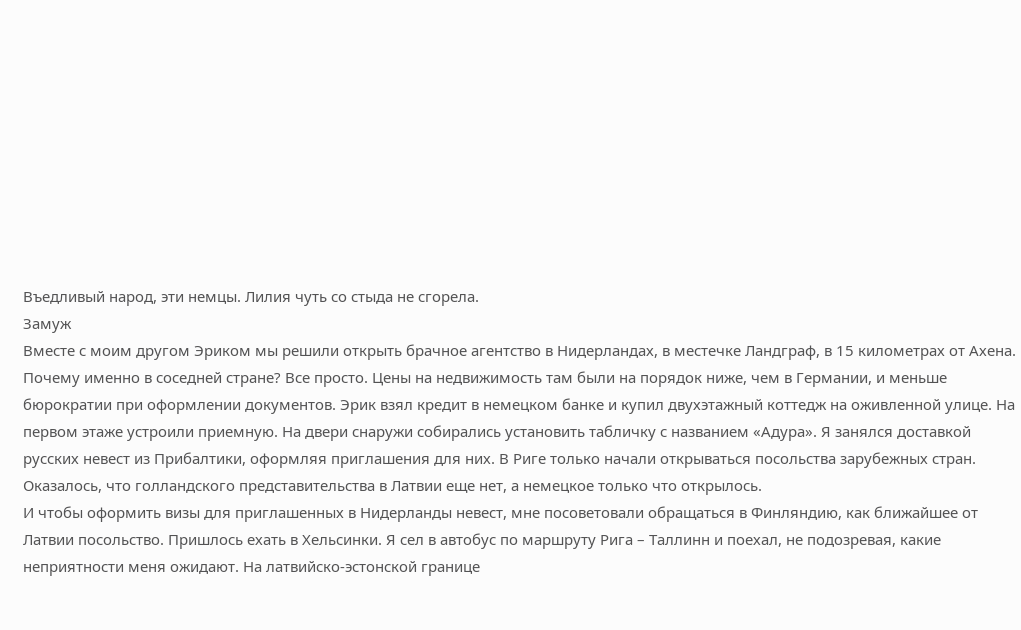Въедливый народ, эти немцы. Лилия чуть со стыда не сгорела.
Замуж
Вместе с моим другом Эриком мы решили открыть брачное агентство в Нидерландах, в местечке Ландграф, в 15 километрах от Ахена. Почему именно в соседней стране? Все просто. Цены на недвижимость там были на порядок ниже, чем в Германии, и меньше бюрократии при оформлении документов. Эрик взял кредит в немецком банке и купил двухэтажный коттедж на оживленной улице. На первом этаже устроили приемную. На двери снаружи собирались установить табличку с названием «Адура». Я занялся доставкой русских невест из Прибалтики, оформляя приглашения для них. В Риге только начали открываться посольства зарубежных стран. Оказалось, что голландского представительства в Латвии еще нет, а немецкое только что открылось.
И чтобы оформить визы для приглашенных в Нидерланды невест, мне посоветовали обращаться в Финляндию, как ближайшее от Латвии посольство. Пришлось ехать в Хельсинки. Я сел в автобус по маршруту Рига – Таллинн и поехал, не подозревая, какие неприятности меня ожидают. На латвийско-эстонской границе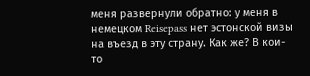меня развернули обратно: у меня в немецком Reisepass нет эстонской визы на въезд в эту страну. Как же? В кои-то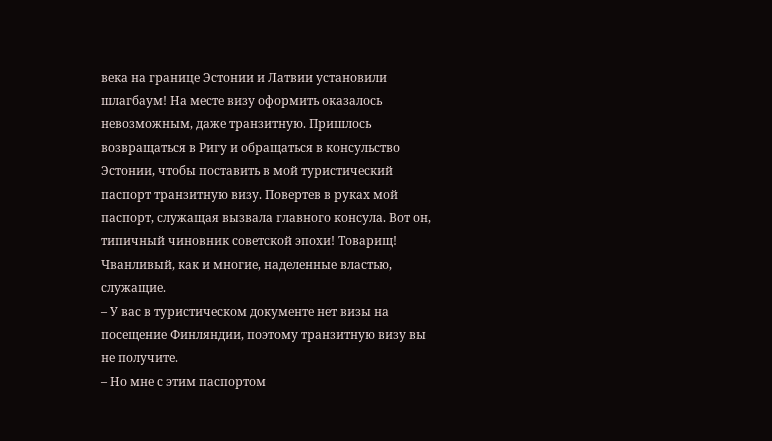века на границе Эстонии и Латвии установили шлагбаум! На месте визу оформить оказалось невозможным, даже транзитную. Пришлось возвращаться в Ригу и обращаться в консульство Эстонии, чтобы поставить в мой туристический паспорт транзитную визу. Повертев в руках мой паспорт, служащая вызвала главного консула. Вот он, типичный чиновник советской эпохи! Товарищ! Чванливый, как и многие, наделенные властью, служащие.
– У вас в туристическом документе нет визы на посещение Финляндии, поэтому транзитную визу вы не получите.
– Но мне с этим паспортом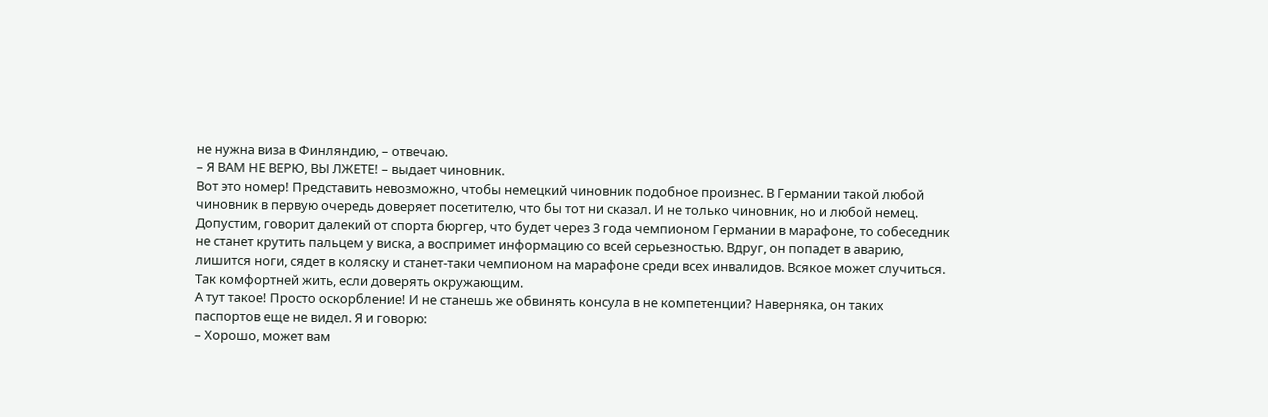не нужна виза в Финляндию, – отвечаю.
– Я ВАМ НЕ ВЕРЮ, ВЫ ЛЖЕТЕ! – выдает чиновник.
Вот это номер! Представить невозможно, чтобы немецкий чиновник подобное произнес. В Германии такой любой чиновник в первую очередь доверяет посетителю, что бы тот ни сказал. И не только чиновник, но и любой немец.
Допустим, говорит далекий от спорта бюргер, что будет через 3 года чемпионом Германии в марафоне, то собеседник не станет крутить пальцем у виска, а воспримет информацию со всей серьезностью. Вдруг, он попадет в аварию, лишится ноги, сядет в коляску и станет-таки чемпионом на марафоне среди всех инвалидов. Всякое может случиться. Так комфортней жить, если доверять окружающим.
А тут такое! Просто оскорбление! И не станешь же обвинять консула в не компетенции? Наверняка, он таких паспортов еще не видел. Я и говорю:
– Хорошо, может вам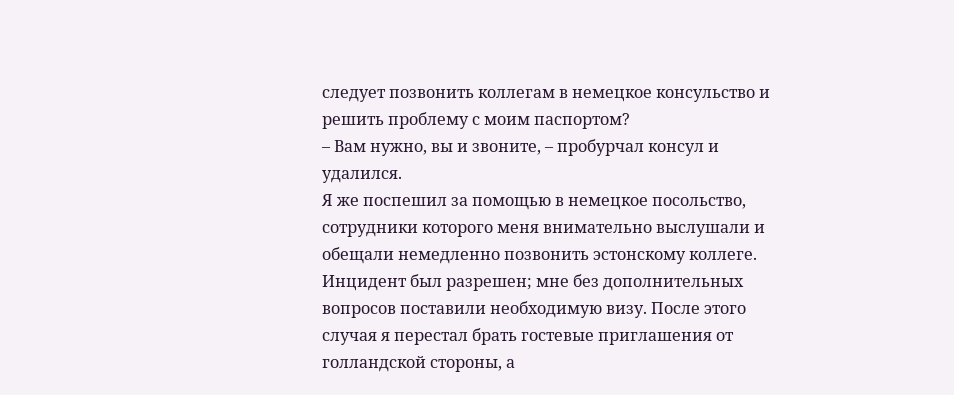следует позвонить коллегам в немецкое консульство и решить проблему с моим паспортом?
– Вам нужно, вы и звоните, – пробурчал консул и удалился.
Я же поспешил за помощью в немецкое посольство, сотрудники которого меня внимательно выслушали и обещали немедленно позвонить эстонскому коллеге. Инцидент был разрешен; мне без дополнительных вопросов поставили необходимую визу. После этого случая я перестал брать гостевые приглашения от голландской стороны, а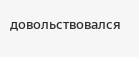довольствовался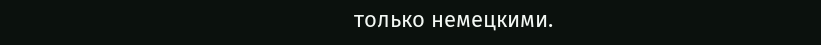только немецкими.